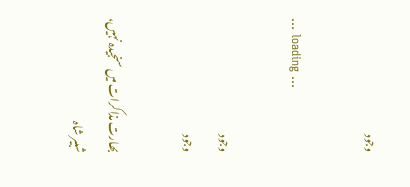وجود

... loading ...

وجود
وجود

بھارت مذاکرات میں سنجیدہ نہیں، شبیر شاہ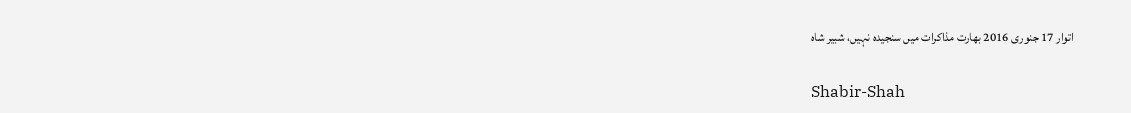اتوار 17 جنوری 2016 بھارت مذاکرات میں سنجیدہ نہیں، شبیر شاہ

Shabir-Shah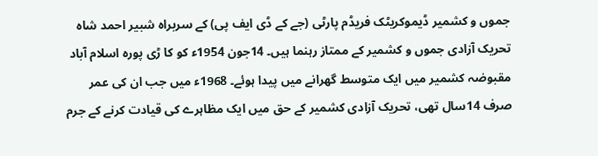جموں و کشمیر ڈیموکریٹک فریڈم پارٹی (جے کے ڈی ایف پی) کے سربراہ شبیر احمد شاہ تحریک آزادی جموں و کشمیر کے ممتاز رہنما ہیں۔ 14جون 1954ء کو کا ڑی پورہ اسلام آباد مقبوضہ کشمیر میں ایک متوسط گھرانے میں پیدا ہوئے۔ 1968ء میں جب ان کی عمر صرف 14سال تھی، تحریک آزادی کشمیر کے حق میں ایک مظاہرے کی قیادت کرنے کے جرم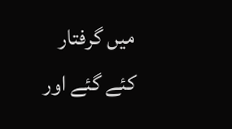میں گرفتار کئے گئے اور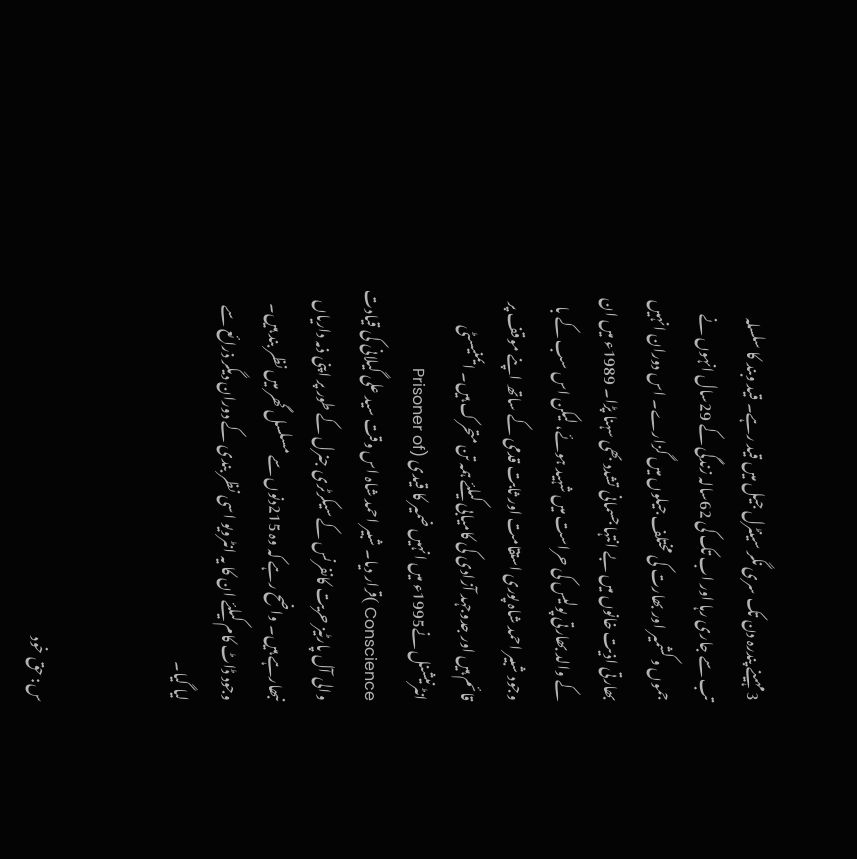3مہینے پندرہ دن تک سری نگر سینٹرل جیل میں قید رہے۔ قید وبند کا سلسلہ تب سے جاری رہا اور اب تک کی 62سالہ زندگی کے 29سال انہوں نے جموں و کشمیر اور بھارت کی مختلف جیلوں میں گزارے۔ اس دوران انہیں بھارتی اذیت خانوں میں بے انتہا جسمانی تشدد بھی سہنا پڑا۔ 1989ء میں ان کے والد بھارتی پولیس کی حراست میں شہید ہوئے، لیکن اس سب کے با وجود شبیر احمد شاہ پوری استقامت اور ثابت قدمی کے ساتھ اپنے موقف پر قائم ہیں اور جدوجہد آزادی کی کامیابی کیلئے ہمہ تن متحرک ہیں۔ ایمنیسٹی انٹرنیشنل نے1995ء میں انہیں ضمیر کا قیدی (Prisoner of Conscience )قرار دیا۔ شبیر احمد شاہ اس وقت سید علی گیلانی کی قیادت والی آل پارٹیز حریت کانفرنس کے سیکرٹری جنرل کے طور پر اپنی ذمہ داریاں نبھارہے ہیں۔ واضح رہے کہ وہ 215دنوں سے مسلسل گھر میں نظر بند ہیں۔ وجود ڈاٹ کام کیلئے ان کا یہ انٹرویو اسی نظر بندی کے دوران دیگر ذرائع سے لیا گیا۔


س: حق خود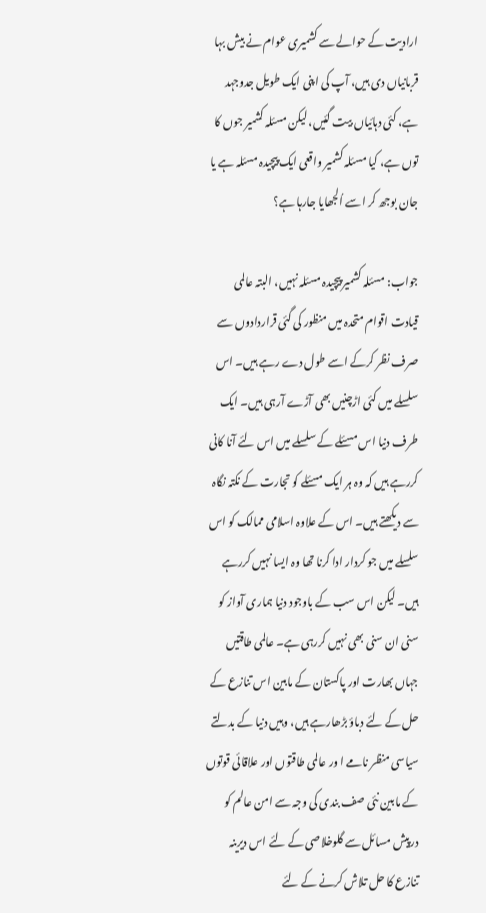ارادیت کے حوالے سے کشمیری عوام نے بیش بہا قربانیاں دی ہیں، آپ کی اپنی ایک طویل جدوجہد ہے، کئی دہائیاں بیت گئیں، لیکن مسئلہ کشمیر جوں کا توں ہے، کیا مسئلہ کشمیر واقعی ایک پیچیدہ مسئلہ ہے یا جان بوجھ کر اسے اُلجھایا جارہا ہے؟

جواب: مسئلہ کشمیر پیچیدہ مسئلہ نہیں، البتہ عالمی قیادت اقوام متحدہ میں منظور کی گئی قراردادوں سے صرف نظر کرکے اسے طول دے رہے ہیں۔ اس سلسلے میں کئی اڑچنیں بھی آڑے آرہی ہیں۔ ایک طرف دنیا اس مسئلے کے سلسلے میں اس لئے آنا کانی کررہے ہیں کہ وہ ہر ایک مسئلے کو تجارت کے نکتہ نگاہ سے دیکھتے ہیں۔ اس کے علاوہ اسلامی ممالک کو اس سلسلے میں جو کردار ادا کرنا تھا وہ ایسا نہیں کررہے ہیں۔ لیکن اس سب کے باوجود دنیا ہماری آواز کو سنی ان سنی بھی نہیں کررہی ہے۔ عالمی طاقتیں جہاں بھارت اور پاکستان کے مابین اس تنازع کے حل کے لئے دباؤ بڑھارہے ہیں، وہیں دنیا کے بدلتے سیاسی منظر نامے ا ور عالمی طاقتوں اور علاقائی قوتوں کے مابین نئی صف بندی کی وجہ سے امن عالم کو درپیش مسائل سے گلوخلاصی کے لئے اس دیرینہ تنازع کا حل تلاش کرنے کے لئے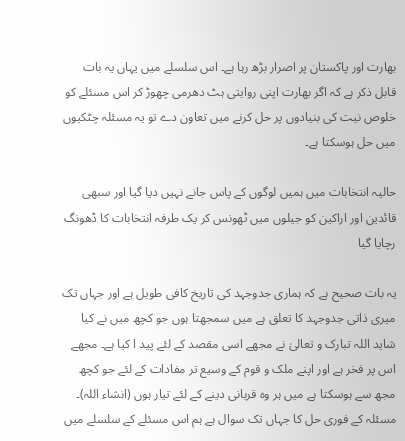بھارت اور پاکستان پر اصرار بڑھ رہا ہے۔ اس سلسلے میں یہاں یہ بات قابل ذکر ہے کہ اگر بھارت اپنی روایتی ہٹ دھرمی چھوڑ کر اس مسئلے کو خلوص نیت کی بنیادوں پر حل کرنے میں تعاون دے تو یہ مسئلہ چٹکیوں میں حل ہوسکتا ہے۔

حالیہ انتخابات میں ہمیں لوگوں کے پاس جانے نہیں دیا گیا اور سبھی قائدین اور اراکین کو جیلوں میں ٹھونس کر یک طرفہ انتخابات کا ڈھونگ رچایا گیا

یہ بات صحیح ہے کہ ہماری جدوجہد کی تاریخ کافی طویل ہے اور جہاں تک میری ذاتی جدوجہد کا تعلق ہے میں سمجھتا ہوں جو کچھ میں نے کیا شاید اللہ تبارک و تعالیٰ نے مجھے اسی مقصد کے لئے پید ا کیا ہے۔ مجھے اس پر فخر ہے اور اپنے ملک و قوم کے وسیع تر مفادات کے لئے جو کچھ مجھ سے ہوسکتا ہے میں ہر وہ قربانی دینے کے لئے تیار ہوں (انشاء اللہ)۔ مسئلہ کے فوری حل کا جہاں تک سوال ہے ہم اس مسئلے کے سلسلے میں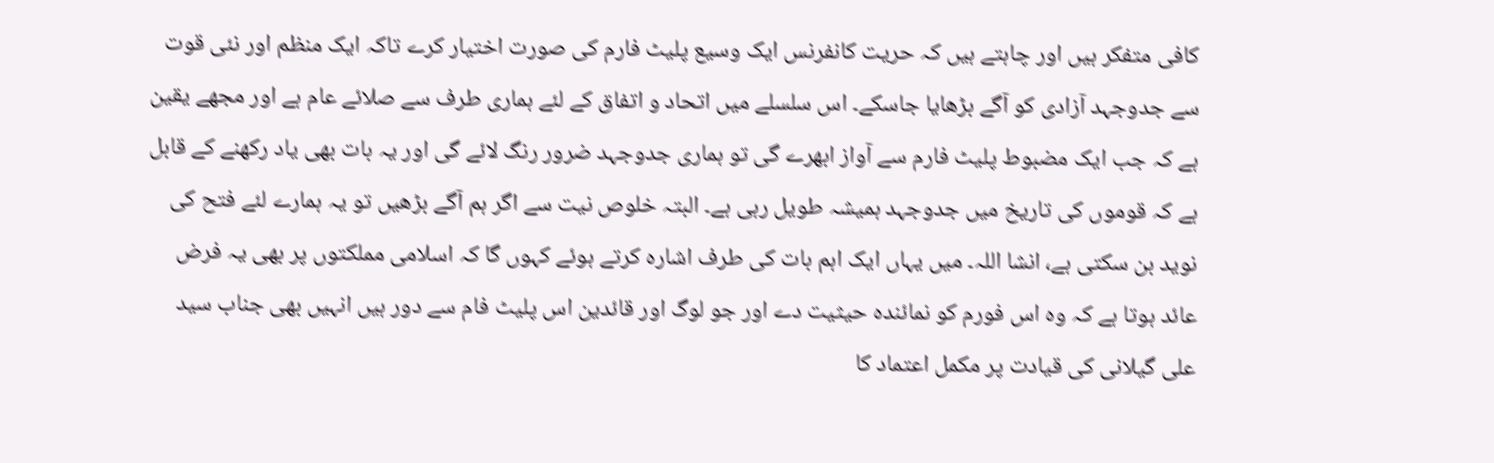کافی متفکر ہیں اور چاہتے ہیں کہ حریت کانفرنس ایک وسیع پلیٹ فارم کی صورت اختیار کرے تاکہ ایک منظم اور نئی قوت سے جدوجہد آزادی کو آگے بڑھایا جاسکے۔ اس سلسلے میں اتحاد و اتفاق کے لئے ہماری طرف سے صلائے عام ہے اور مجھے یقین ہے کہ جب ایک مضبوط پلیٹ فارم سے آواز ابھرے گی تو ہماری جدوجہد ضرور رنگ لائے گی اور یہ بات بھی یاد رکھنے کے قابل ہے کہ قوموں کی تاریخ میں جدوجہد ہمیشہ طویل رہی ہے۔ البتہ خلوص نیت سے اگر ہم آگے بڑھیں تو یہ ہمارے لئے فتح کی نوید بن سکتی ہے، انشا اللہ۔ میں یہاں ایک اہم بات کی طرف اشارہ کرتے ہوئے کہوں گا کہ اسلامی مملکتوں پر بھی یہ فرض عائد ہوتا ہے کہ وہ اس فورم کو نمائندہ حیثیت دے اور جو لوگ اور قائدین اس پلیٹ فام سے دور ہیں انہیں بھی جناب سید علی گیلانی کی قیادت پر مکمل اعتماد کا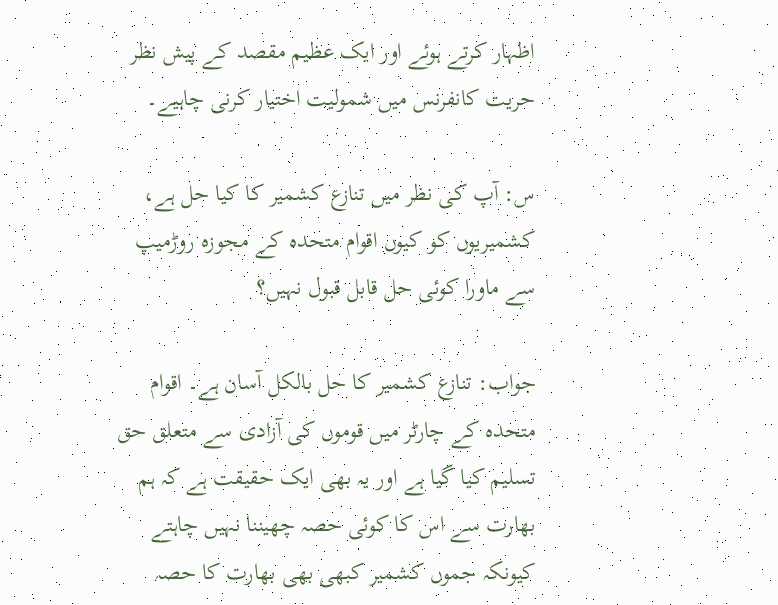اظہار کرتے ہوئے اور ایک عظیم مقصد کے پیش نظر حریت کانفرنس میں شمولیت اختیار کرنی چاہیے۔

س: آپ کی نظر میں تنازع کشمیر کا کیا حل ہے، کشمیریوں کو کیوں اقوام متحدہ کے مجوزہ روڑمیپ سے ماورا کوئی حل قابل قبول نہیں؟

جواب: تنازع کشمیر کا حل بالکل آسان ہے۔ اقوام متحدہ کے چارٹر میں قوموں کی آزادی سے متعلق حق تسلیم کیا گیا ہے اور یہ بھی ایک حقیقت ہے کہ ہم بھارت سے اس کا کوئی حصہ چھیننا نہیں چاہتے کیونکہ جموں کشمیر کبھی بھی بھارت کا حصہ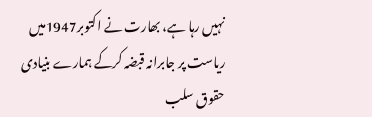نہیں رہا ہے، بھارت نے اکتوبر1947میں ریاست پر جابرانہ قبضہ کرکے ہمارے بنیادی حقوق سلب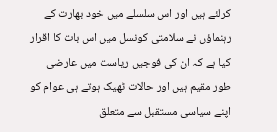کرلئے ہیں اور اس سلسلے میں خود بھارت کے رہنماؤں نے سلامتی کونسل میں اس بات کا اقرار کیا ہے کہ ان کی فوجیں ریاست میں عارضی طور مقیم ہیں اور حالات ٹھیک ہوتے ہی عوام کو اپنے سیاسی مستقبل سے متعلق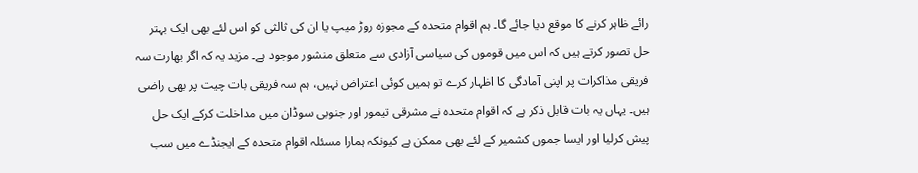رائے ظاہر کرنے کا موقع دیا جائے گا۔ ہم اقوام متحدہ کے مجوزہ روڑ میپ یا ان کی ثالثی کو اس لئے بھی ایک بہتر حل تصور کرتے ہیں کہ اس میں قوموں کی سیاسی آزادی سے متعلق منشور موجود ہے۔ مزید یہ کہ اگر بھارت سہ فریقی مذاکرات پر اپنی آمادگی کا اظہار کرے تو ہمیں کوئی اعتراض نہیں، ہم سہ فریقی بات چیت پر بھی راضی ہیں۔ یہاں یہ بات قابل ذکر ہے کہ اقوام متحدہ نے مشرقی تیمور اور جنوبی سوڈان میں مداخلت کرکے ایک حل پیش کرلیا اور ایسا جموں کشمیر کے لئے بھی ممکن ہے کیونکہ ہمارا مسئلہ اقوام متحدہ کے ایجنڈے میں سب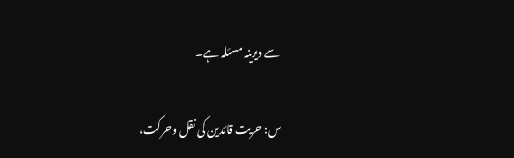سے دیرینہ مسئلہ ہے۔

س: حریت قائدین کی نقل وحرکت،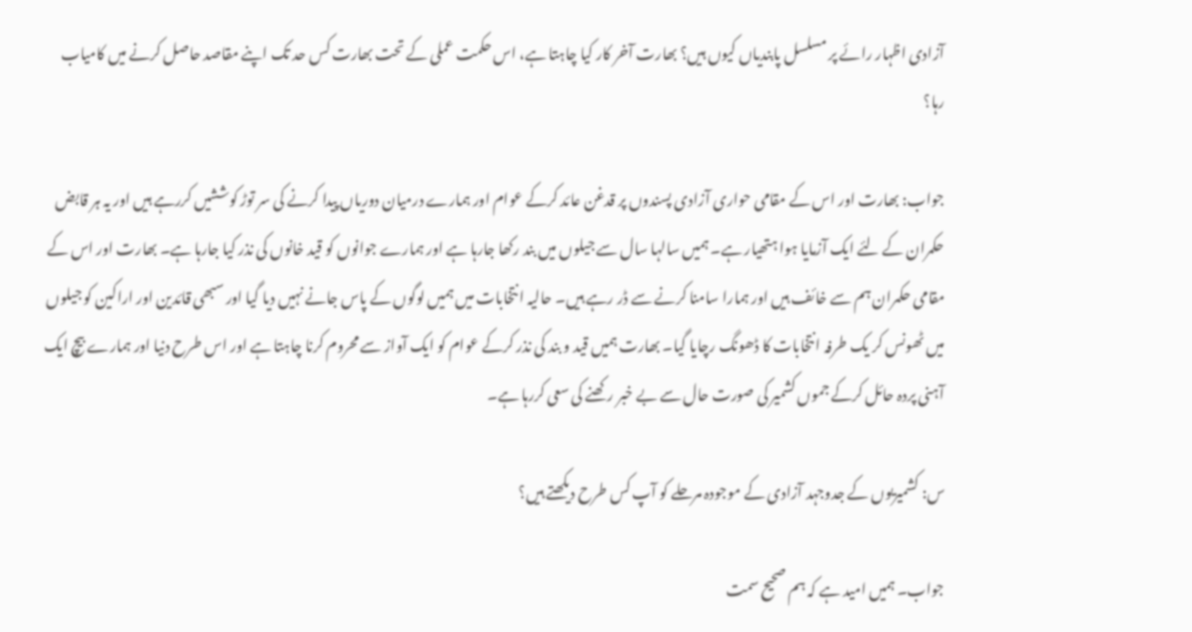آزادی اظہار رائے پر مسلسل پابندیاں کیوں ہیں؟ بھارت آخر کار کیا چاہتا ہے، اس حکمت عملی کے تحت بھارت کس حد تک اپنے مقاصد حاصل کرنے میں کامیاب رہا؟

جواب: بھارت اور اس کے مقامی حواری آزادی پسندوں پر قدغن عائد کرکے عوام اور ہمارے درمیان دوریاں پیدا کرنے کی سر توڑ کوششیں کررہے ہیں اور یہ ہر قابض حکمران کے لئے ایک آزمایا ہوا ہتھیار ہے۔ ہمیں سالہا سال سے جیلوں میں بند رکھا جارہا ہے اور ہمارے جوانوں کو قید خانوں کی نذر کیا جارہا ہے۔ بھارت اور اس کے مقامی حکمران ہم سے خائف ہیں اور ہمارا سامنا کرنے سے ڈر رہے ہیں۔ حالیہ انتخابات میں ہمیں لوگوں کے پاس جانے نہیں دیا گیا اور سبھی قائدین اور اراکین کو جیلوں میں ٹھونس کر یک طرفہ انتخابات کا ڈھونگ رچایا گیا۔ بھارت ہمیں قید و بند کی نذر کرکے عوام کو ایک آواز سے محروم کرنا چاہتا ہے اور اس طرح دنیا اور ہمارے بیچ ایک آہنی پردہ حائل کرکے جموں کشمیر کی صورت حال سے بے خبر رکھنے کی سعی کررہا ہے۔

س: کشمیریوں کے جدوجہد آزادی کے موجودہ مرحلے کو آپ کس طرح دیکھتے ہیں؟

جواب۔ ہمیں امید ہے کہ ہم صحیح سمت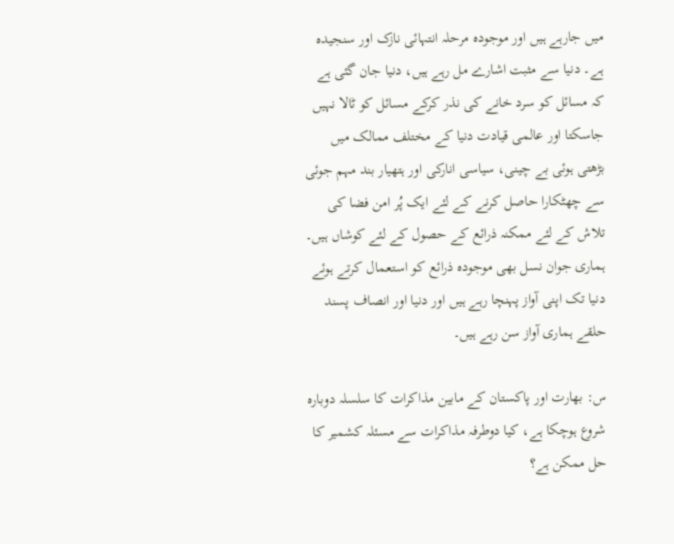میں جارہے ہیں اور موجودہ مرحلہ انتہائی نازک اور سنجیدہ ہے۔ دنیا سے مثبت اشارے مل رہے ہیں، دنیا جان گئی ہے کہ مسائل کو سرد خانے کی نذر کرکے مسائل کو ٹالا نہیں جاسکتا اور عالمی قیادت دنیا کے مختلف ممالک میں بڑھتی ہوئی بے چینی، سیاسی انارکی اور ہتھیار بند مہم جوئی سے چھٹکارا حاصل کرنے کے لئے ایک پُر امن فضا کی تلاش کے لئے ممکنہ ذرائع کے حصول کے لئے کوشاں ہیں۔ ہماری جوان نسل بھی موجودہ ذرائع کو استعمال کرتے ہوئے دنیا تک اپنی آواز پہنچا رہے ہیں اور دنیا اور انصاف پسند حلقے ہماری آواز سن رہے ہیں۔

س: بھارت اور پاکستان کے مابین مذاکرات کا سلسلہ دوبارہ شروع ہوچکا ہے، کیا دوطرفہ مذاکرات سے مسئلہ کشمیر کا حل ممکن ہے؟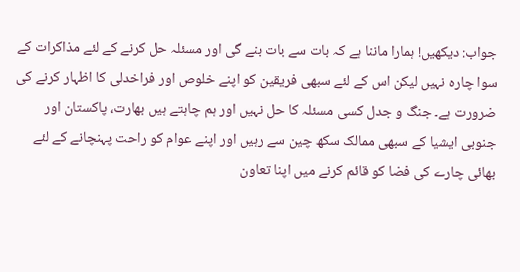جواب: دیکھیں! ہمارا ماننا ہے کہ بات سے بات بنے گی اور مسئلہ حل کرنے کے لئے مذاکرات کے سوا چارہ نہیں لیکن اس کے لئے سبھی فریقین کو اپنے خلوص اور فراخدلی کا اظہار کرنے کی ضرورت ہے۔ جنگ و جدل کسی مسئلہ کا حل نہیں اور ہم چاہتے ہیں بھارت، پاکستان اور جنوبی ایشیا کے سبھی ممالک سکھ چین سے رہیں اور اپنے عوام کو راحت پہنچانے کے لئے بھائی چارے کی فضا کو قائم کرنے میں اپنا تعاون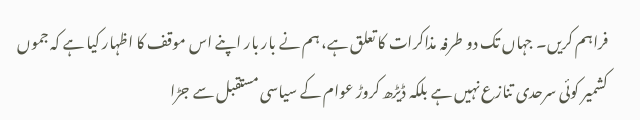فراہم کریں۔ جہاں تک دو طرفہ مذاکرات کا تعلق ہے، ہم نے بار بار اپنے اس موقف کا اظہار کیا ہے کہ جموں کشمیر کوئی سرحدی تنازع نہیں ہے بلکہ ڈیڑھ کروڑ عوام کے سیاسی مستقبل سے جڑا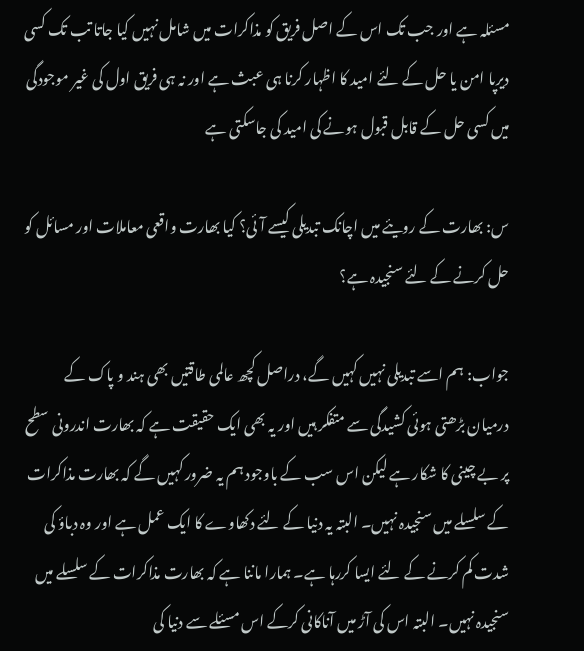مسئلہ ہے اور جب تک اس کے اصل فریق کو مذاکرات میں شامل نہیں کیا جاتا تب تک کسی دیرپا امن یا حل کے لئے امید کا اظہار کرنا ہی عبث ہے اور نہ ہی فریق اول کی غیر موجودگی میں کسی حل کے قابل قبول ہونے کی امید کی جاسکتی ہے

س: بھارت کے رویئے میں اچانک تبدیلی کیسے آئی؟ کیا بھارت واقعی معاملات اور مسائل کو حل کرنے کے لئے سنجیدہ ہے؟

جواب: ہم اسے تبدیلی نہیں کہیں گے، دراصل کچھ عالمی طاقتیں بھی ہند و پاک کے درمیان بڑھتی ہوئی کشیدگی سے متفکر ہیں اور یہ بھی ایک حقیقت ہے کہ بھارت اندرونی سطح پر بے چینی کا شکار ہے لیکن اس سب کے باوجود ہم یہ ضرور کہیں گے کہ بھارت مذاکرات کے سلسلے میں سنجیدہ نہیں۔ البتہ یہ دنیا کے لئے دکھاوے کا ایک عمل ہے اور وہ دباؤ کی شدت کم کرنے کے لئے ایسا کررہا ہے۔ ہمارا ماننا ہے کہ بھارت مذاکرات کے سلسلے میں سنجیدہ نہیں۔ البتہ اس کی آڑ میں آناکانی کرکے اس مسئلے سے دنیا کی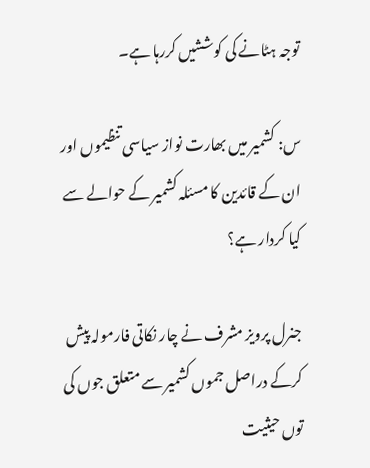توجہ ہٹانے کی کوششیں کررہا ہے۔

س: کشمیر میں بھارت نواز سیاسی تنظیموں اور ان کے قائدین کا مسئلہ کشمیر کے حوالے سے کیا کردار ہے؟

جنرل پرویز مشرف نے چار نکاتی فارمولہ پیش کرکے دراصل جموں کشمیر سے متعلق جوں کی توں حیثیت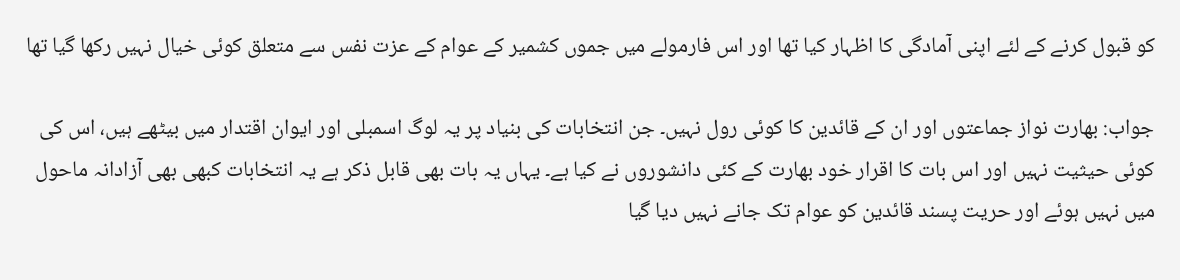کو قبول کرنے کے لئے اپنی آمادگی کا اظہار کیا تھا اور اس فارمولے میں جموں کشمیر کے عوام کے عزت نفس سے متعلق کوئی خیال نہیں رکھا گیا تھا

جواب: بھارت نواز جماعتوں اور ان کے قائدین کا کوئی رول نہیں۔ جن انتخابات کی بنیاد پر یہ لوگ اسمبلی اور ایوان اقتدار میں بیٹھے ہیں، اس کی کوئی حیثیت نہیں اور اس بات کا اقرار خود بھارت کے کئی دانشوروں نے کیا ہے۔ یہاں یہ بات بھی قابل ذکر ہے یہ انتخابات کبھی بھی آزادانہ ماحول میں نہیں ہوئے اور حریت پسند قائدین کو عوام تک جانے نہیں دیا گیا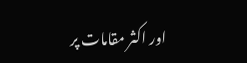اور اکثر مقامات پر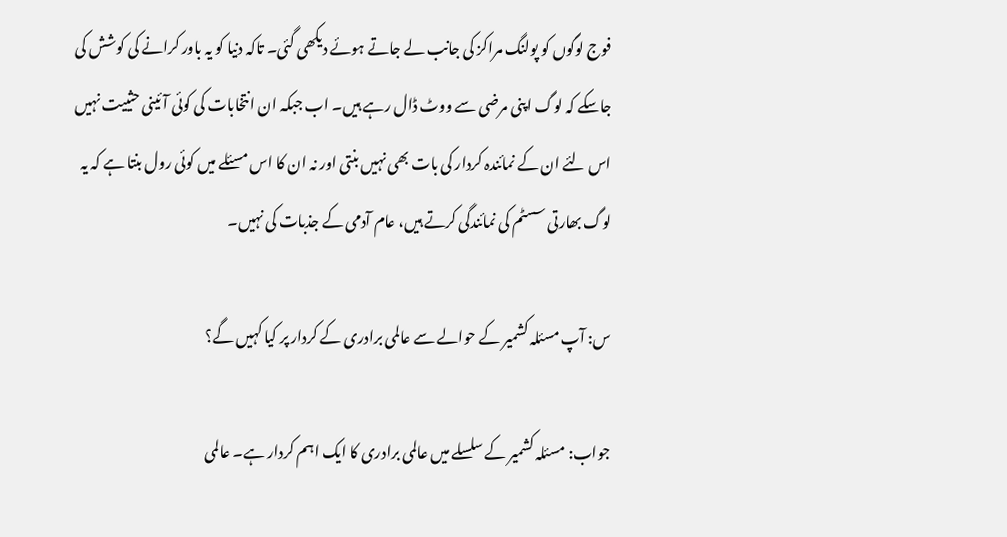فوج لوگوں کو پولنگ مراکز کی جانب لے جاتے ہوئے دیکھی گئی۔ تاکہ دنیا کو یہ باور کرانے کی کوشش کی جاسکے کہ لوگ اپنی مرضی سے ووٹ ڈال رہے ہیں۔ اب جبکہ ان انتخابات کی کوئی آئینی حثییت نہیں اس لئے ان کے نمائندہ کردار کی بات بھی نہیں بنتی اور نہ ان کا اس مسئلے میں کوئی رول بنتا ہے کہ یہ لوگ بھارتی سسٹم کی نمائندگی کرتے ہیں، عام آدمی کے جذبات کی نہیں۔

س: آپ مسئلہ کشمیر کے حوالے سے عالمی برادری کے کردار پر کیا کہیں گے؟

جواب: مسئلہ کشمیر کے سلسلے میں عالمی برادری کا ایک اہم کردار ہے۔ عالمی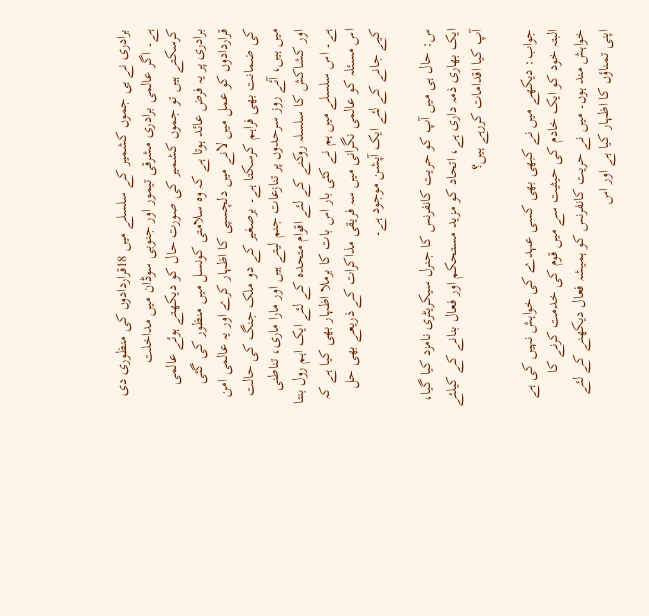برادری نے ہی جموں کشمیر کے سلسلے میں 18قراردادوں کی منظوری دی ہے۔ اگر عالمی برادری مشرقی تیمور اور جنوبی سوڈان میں مداخلت کرسکتے ہیں تو جموں کشمیر کی صورت حال کو دیکھتے ہوئے عالمی برادری پر یہ فرض عائد ہوتا ہے کہ وہ سلامتی کونسل میں منظور کی گئی قراردادوں کو عمل میں لانے میں دلچسپی کا اظہار کرے اور یہ عالمی امن کی ضمانت بھی فراہم کرسکتا ہے۔ برصغیر کے دو ملک جنگ کی حالت میں ہیں، آئے روز سرحدوں پر تنازعات جنم لیتے ہیں اور مارا ماری، تناطنی اور کشاکش کا سلسلہ روکنے کے لئے اقوام متحدہ کے لئے ایک اہم رول بنتا ہے۔ اس سلسلے میں ہم نے کئی بار اس بات کا برملا اظہار بھی کیا ہے کہ اس مسئلہ کو عالمی نگرانی میں سہ فریقی مذاکرات کے ذریعے بھی حل کیے جانے کے لئے ایک آپشن موجود ہے۔

س: حال ہی میں آپ کو حریت کانفرنس کا جنرل سیکریٹری نامزد کیا گیا، ایک بھاری ذمہ داری ہے، اتحاد کو مزید مستحکم اور فعال بنانے کے کیلئے آپ کیا اقدامات کررہے ہیں؟

جواب: دیکھے میں نے کبھی بھی کسی عہدے کی خواہش نہیں کی ہے البتہ خود کو ایک خادم کی حیثیت سے میں قوم کی خدمت کرنے کا خواہش مند ہوں۔ میں نے حریت کانفرنس کو ہمیشہ فعال دیکھنے کے لئے اپنی تمناؤں کا اظہار کیا ہے اور اس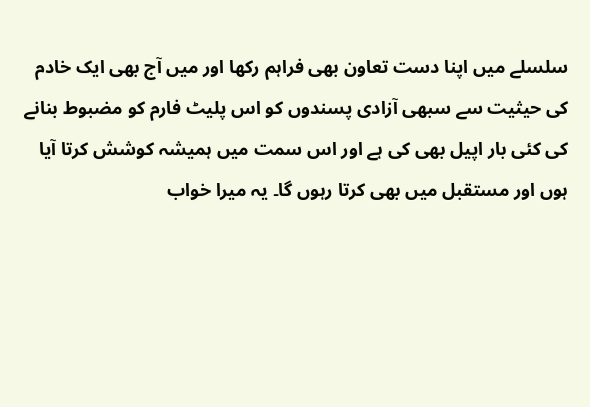سلسلے میں اپنا دست تعاون بھی فراہم رکھا اور میں آج بھی ایک خادم کی حیثیت سے سبھی آزادی پسندوں کو اس پلیٹ فارم کو مضبوط بنانے کی کئی بار اپیل بھی کی ہے اور اس سمت میں ہمیشہ کوشش کرتا آیا ہوں اور مستقبل میں بھی کرتا رہوں گا۔ یہ میرا خواب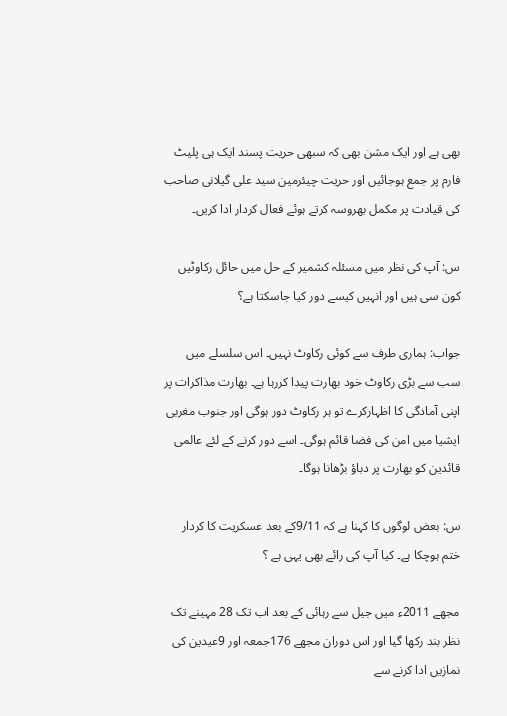بھی ہے اور ایک مشن بھی کہ سبھی حریت پسند ایک ہی پلیٹ فارم پر جمع ہوجائیں اور حریت چیئرمین سید علی گیلانی صاحب کی قیادت پر مکمل بھروسہ کرتے ہوئے فعال کردار ادا کریں۔

س: آپ کی نظر میں مسئلہ کشمیر کے حل میں حائل رکاوٹیں کون سی ہیں اور انہیں کیسے دور کیا جاسکتا ہے؟

جواب: ہماری طرف سے کوئی رکاوٹ نہیں۔ اس سلسلے میں سب سے بڑی رکاوٹ خود بھارت پیدا کررہا ہے۔ بھارت مذاکرات پر اپنی آمادگی کا اظہارکرے تو ہر رکاوٹ دور ہوگی اور جنوب مغربی ایشیا میں امن کی فضا قائم ہوگی۔ اسے دور کرنے کے لئے عالمی قائدین کو بھارت پر دباؤ بڑھانا ہوگا۔

س: بعض لوگوں کا کہنا ہے کہ 9/11کے بعد عسکریت کا کردار ختم ہوچکا ہے۔ کیا آپ کی رائے بھی یہی ہے ؟

مجھے 2011ء میں جیل سے رہائی کے بعد اب تک 28 مہینے تک نظر بند رکھا گیا اور اس دوران مجھے 176جمعہ اور 9عیدین کی نمازیں ادا کرنے سے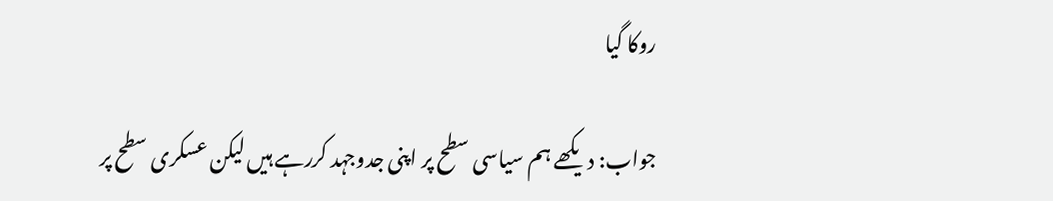روکا گیا

جواب: دیکھے ہم سیاسی سطح پر اپنی جدوجہد کررہے ہیں لیکن عسکری سطح پر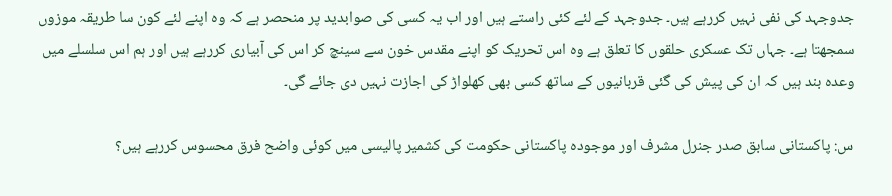جدوجہد کی نفی نہیں کررہے ہیں۔ جدوجہد کے لئے کئی راستے ہیں اور اب یہ کسی کی صوابدید پر منحصر ہے کہ وہ اپنے لئے کون سا طریقہ موزوں سمجھتا ہے۔ جہاں تک عسکری حلقوں کا تعلق ہے وہ اس تحریک کو اپنے مقدس خون سے سینچ کر اس کی آبیاری کررہے ہیں اور ہم اس سلسلے میں وعدہ بند ہیں کہ ان کی پیش کی گئی قربانیوں کے ساتھ کسی بھی کھلواڑ کی اجازت نہیں دی جائے گی۔

س: پاکستانی سابق صدر جنرل مشرف اور موجودہ پاکستانی حکومت کی کشمیر پالیسی میں کوئی واضح فرق محسوس کررہے ہیں؟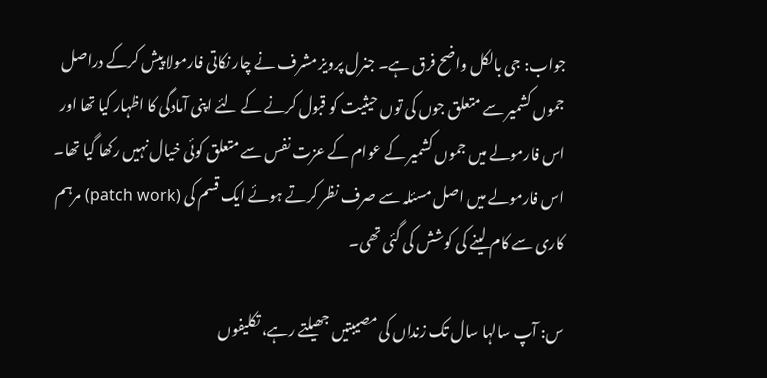جواب: جی بالکل واضح فرق ہے۔ جنرل پرویز مشرف نے چار نکاتی فارمولا پیش کرکے دراصل جموں کشمیر سے متعلق جوں کی توں حیثیت کو قبول کرنے کے لئے اپنی آمادگی کا اظہار کیا تھا اور اس فارمولے میں جموں کشمیر کے عوام کے عزت نفس سے متعلق کوئی خیال نہیں رکھا گیا تھا۔ اس فارمولے میں اصل مسئلہ سے صرف نظر کرتے ہوئے ایک قسم کی (patch work) مرہم کاری سے کام لینے کی کوشش کی گئی تھی۔

س: آپ سالہا سال تک زنداں کی مصیبتیں جھیلتے رہے، تکلیفوں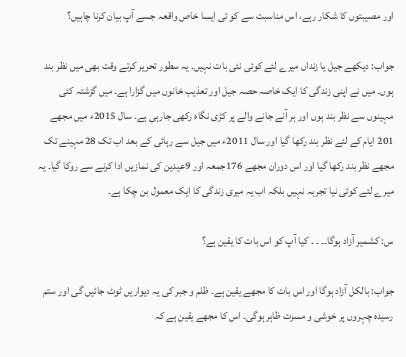اور مصیبتوں کا شکار رہے، اس مناسبت سے کو ئی ایسا خاص واقعہ جسے آپ بیان کرنا چاہیں؟

جواب: دیکھے جیل یا زنداں میرے لئے کوئی نئی بات نہیں۔ یہ سطور تحریر کرتے وقت بھی میں نظر بند ہوں۔ میں نے اپنی زندگی کا ایک خاصہ حصہ جیل اور تعذیب خانوں میں گزارا ہے۔ میں گزشتہ کئی مہینوں سے نظر بند ہوں اور ہر آنے جانے والے پر کڑی نگاہ رکھی جارہی ہے۔ سال 2015ء میں مجھے 201 ایام کے لئے نظر بند رکھا گیا اور سال 2011ء میں جیل سے رہائی کے بعد اب تک 28 مہینے تک مجھے نظر بند رکھا گیا اور اس دوران مجھے 176جمعہ اور 9عیدین کی نمازیں ادا کرنے سے روکا گیا۔ یہ میرے لئے کوئی نیا تجربہ نہیں بلکہ اب یہ میری زندگی کا ایک معمول بن چکا ہے۔

س: کشمیر آزاد ہوگا۔۔ ۔ ۔ کیا آپ کو اس بات کا یقین ہے؟

جواب: بالکل آزاد ہوگا اور اس بات کا مجھے یقین ہے۔ ظلم و جبر کی یہ دیواریں ٹوٹ جائیں گی اور ستم رسیدہ چہروں پر خوشی و مسرت ظاہر ہوگی۔ اس کا مجھے یقین ہے کہ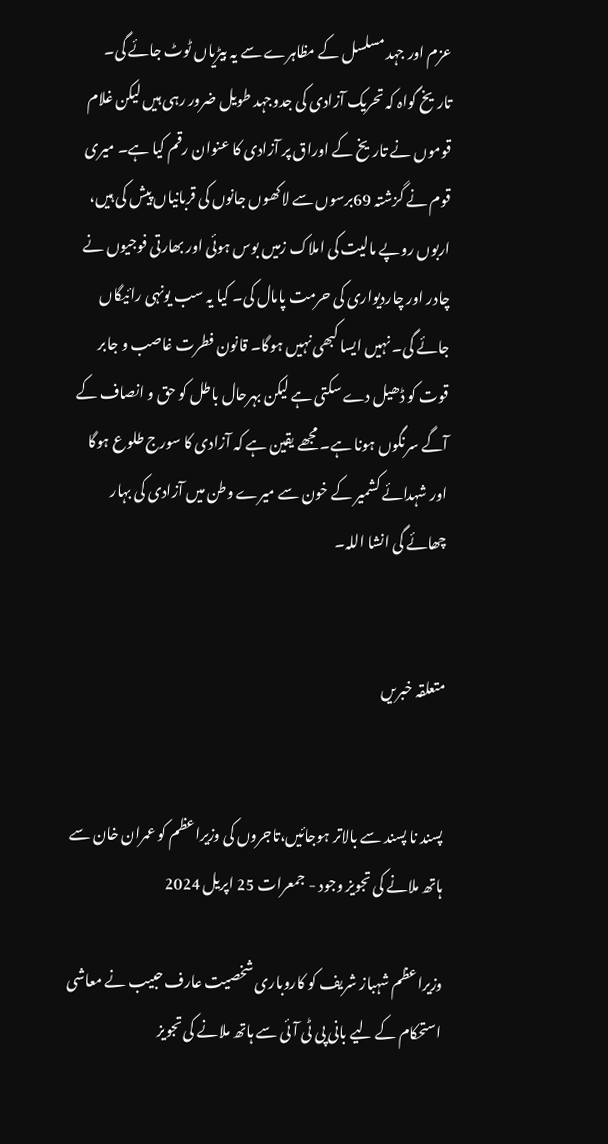عزم اور جہد مسلسل کے مظاہرے سے یہ بیڑیاں ٹوٹ جائے گی۔ تاریخ گواہ کہ تحریک آزادی کی جدوجہد طویل ضرور رہی ہیں لیکن غلام قوموں نے تاریخ کے اوراق پر آزادی کا عنوان رقم کیا ہے۔ میری قوم نے گزشتہ 69برسوں سے لاکھوں جانوں کی قربانیاں پیش کی ہیں، اربوں روپے مالیت کی املاک زمیں بوس ہوئی اور بھارتی فوجیوں نے چادر اور چاردیواری کی حرمت پامال کی۔ کیا یہ سب یونہی رائیگاں جائے گی۔ نہیں ایسا کبھی نہیں ہوگا۔ قانون فطرت غاصب و جابر قوت کو ڈھیل دے سکتی ہے لیکن بہرحال باطل کو حق و انصاف کے آگے سرنگوں ہونا ہے۔ مجھے یقین ہے کہ آزادی کا سورج طلوع ہوگا اور شہدائے کشمیر کے خون سے میرے وطن میں آزادی کی بہار چھائے گی انشا اللہ۔


متعلقہ خبریں


پسند نا پسند سے بالاتر ہوجائیں،تاجروں کی وزیراعظم کو عمران خان سے ہاتھ ملانے کی تجویز وجود - جمعرات 25 اپریل 2024

وزیراعظم شہباز شریف کو کاروباری شخصیت عارف حبیب نے معاشی استحکام کے لیے بانی پی ٹی آئی سے ہاتھ ملانے کی تجویز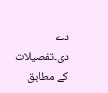دے دی۔تفصیلات کے مطابق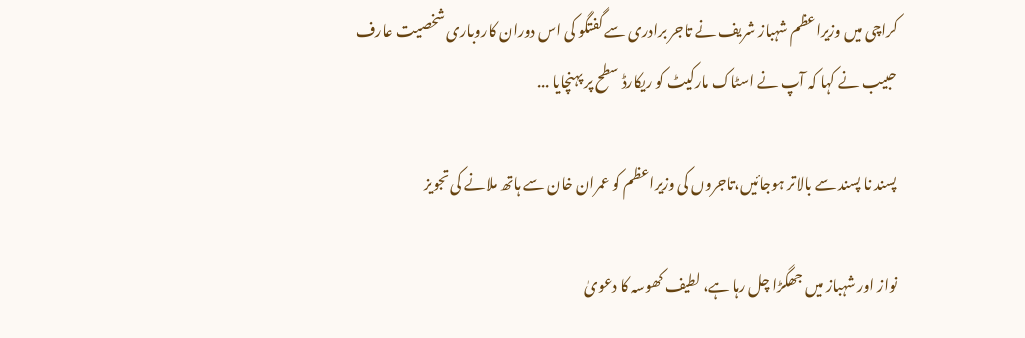کراچی میں وزیراعظم شہباز شریف نے تاجر برادری سے گفتگو کی اس دوران کاروباری شخصیت عارف حبیب نے کہا کہ آپ نے اسٹاک مارکیٹ کو ریکارڈ سطح پر پہنچایا ...

پسند نا پسند سے بالاتر ہوجائیں،تاجروں کی وزیراعظم کو عمران خان سے ہاتھ ملانے کی تجویز

نواز اور شہباز میں جھگڑا چل رہا ہے، لطیف کھوسہ کا دعویٰ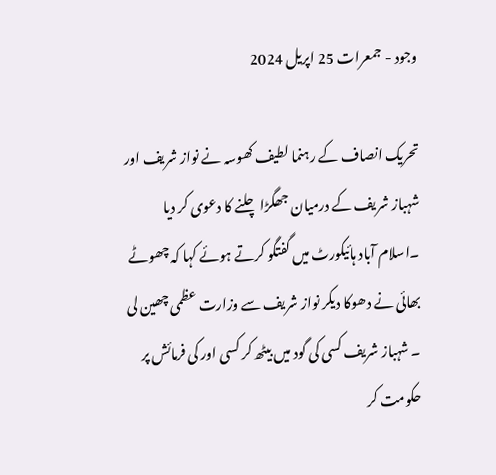وجود - جمعرات 25 اپریل 2024

تحریک انصاف کے رہنما لطیف کھوسہ نے نواز شریف اور شہباز شریف کے درمیان جھگڑا چلنے کا دعوی کر دیا ۔اسلام آباد ہائیکورٹ میں گفتگو کرتے ہوئے کہا کہ چھوٹے بھائی نے دھوکا دیکر نواز شریف سے وزارت عظمی چھین لی ۔ شہباز شریف کسی کی گود میں بیٹھ کر کسی اور کی فرمائش پر حکومت کر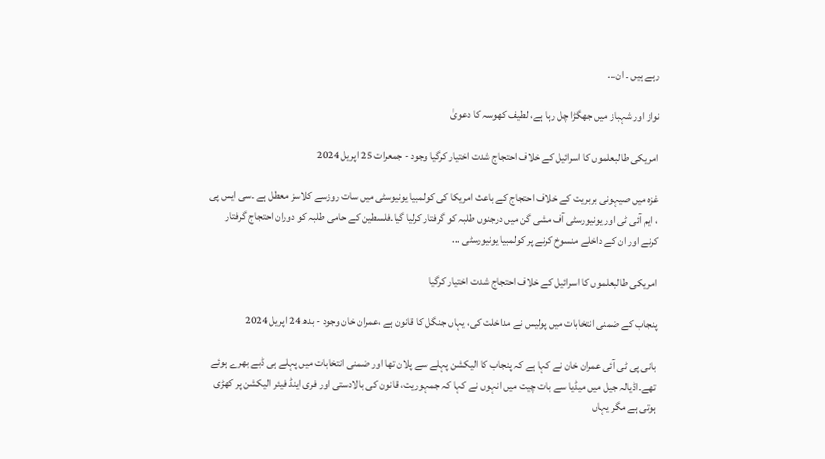رہے ہیں ۔ ان...

نواز اور شہباز میں جھگڑا چل رہا ہے، لطیف کھوسہ کا دعویٰ

امریکی طالبعلموں کا اسرائیل کے خلاف احتجاج شدت اختیار کرگیا وجود - جمعرات 25 اپریل 2024

غزہ میں صیہونی بربریت کے خلاف احتجاج کے باعث امریکا کی کولمبیا یونیوسٹی میں سات روزسے کلاسز معطل ہے ۔سی ایس پی ، ایم آئی ٹی اور یونیورسٹی آف مشی گن میں درجنوں طلبہ کو گرفتار کرلیا گیا۔فلسطین کے حامی طلبہ کو دوران احتجاج گرفتار کرنے اور ان کے داخلے منسوخ کرنے پر کولمبیا یونیورسٹی ...

امریکی طالبعلموں کا اسرائیل کے خلاف احتجاج شدت اختیار کرگیا

پنجاب کے ضمنی انتخابات میں پولیس نے مداخلت کی، یہاں جنگل کا قانون ہے ،عمران خان وجود - بدھ 24 اپریل 2024

بانی پی ٹی آئی عمران خان نے کہا ہے کہ پنجاب کا الیکشن پہلے سے پلان تھا اور ضمنی انتخابات میں پہلے ہی ڈبے بھرے ہوئے تھے۔اڈیالہ جیل میں میڈیا سے بات چیت میں انہوں نے کہا کہ جمہوریت، قانون کی بالادستی اور فری اینڈ فیئر الیکشن پر کھڑی ہوتی ہے مگر یہاں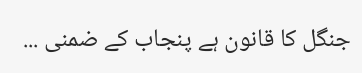جنگل کا قانون ہے پنجاب کے ضمنی ...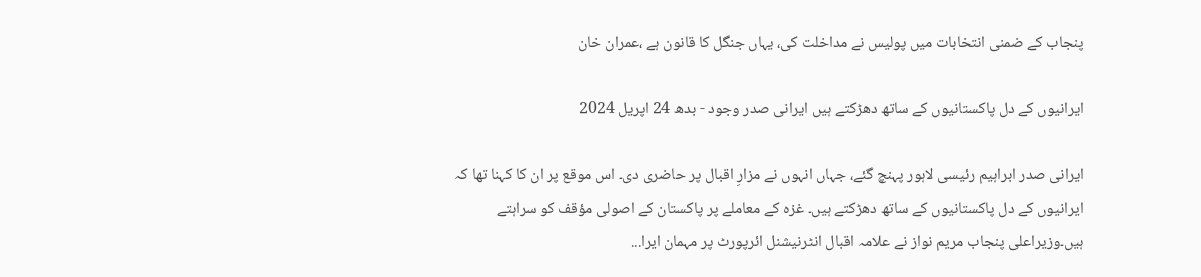پنجاب کے ضمنی انتخابات میں پولیس نے مداخلت کی، یہاں جنگل کا قانون ہے ،عمران خان

ایرانیوں کے دل پاکستانیوں کے ساتھ دھڑکتے ہیں ایرانی صدر وجود - بدھ 24 اپریل 2024

ایرانی صدر ابراہیم رئیسی لاہور پہنچ گئے، جہاں انہوں نے مزارِ اقبال پر حاضری دی۔ اس موقع پر ان کا کہنا تھا کہ ایرانیوں کے دل پاکستانیوں کے ساتھ دھڑکتے ہیں۔ غزہ کے معاملے پر پاکستان کے اصولی مؤقف کو سراہتے ہیں۔وزیراعلی پنجاب مریم نواز نے علامہ اقبال انٹرنیشنل ائرپورٹ پر مہمان ایرا...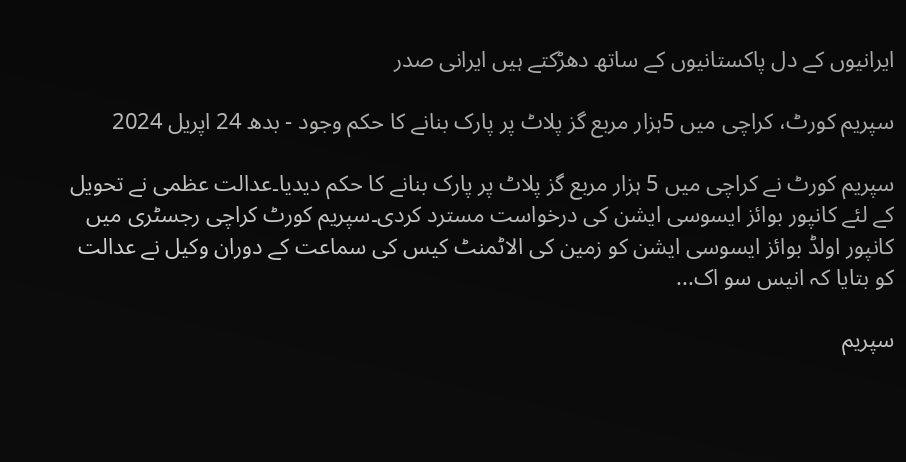ایرانیوں کے دل پاکستانیوں کے ساتھ دھڑکتے ہیں ایرانی صدر

سپریم کورٹ، کراچی میں 5ہزار مربع گز پلاٹ پر پارک بنانے کا حکم وجود - بدھ 24 اپریل 2024

سپریم کورٹ نے کراچی میں 5 ہزار مربع گز پلاٹ پر پارک بنانے کا حکم دیدیا۔عدالت عظمی نے تحویل کے لئے کانپور بوائز ایسوسی ایشن کی درخواست مسترد کردی۔سپریم کورٹ کراچی رجسٹری میں کانپور اولڈ بوائز ایسوسی ایشن کو زمین کی الاٹمنٹ کیس کی سماعت کے دوران وکیل نے عدالت کو بتایا کہ انیس سو اک...

سپریم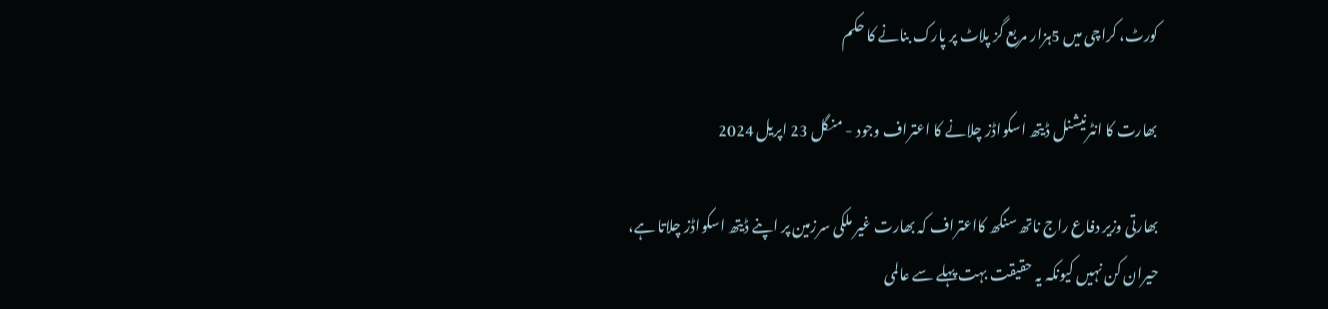کورٹ، کراچی میں 5ہزار مربع گز پلاٹ پر پارک بنانے کا حکم

بھارت کا انٹرنیشنل ڈیتھ اسکواڈز چلانے کا اعتراف وجود - منگل 23 اپریل 2024

بھارتی وزیر دفاع راج ناتھ سنگھ کااعتراف کہ بھارت غیر ملکی سرزمین پر اپنے ڈیتھ اسکواڈز چلاتا ہے، حیران کن نہیں کیونکہ یہ حقیقت بہت پہلے سے عالمی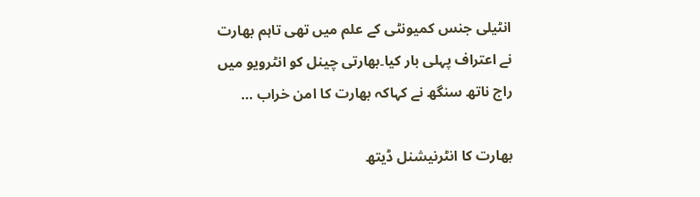انٹیلی جنس کمیونٹی کے علم میں تھی تاہم بھارت نے اعتراف پہلی بار کیا۔بھارتی چینل کو انٹرویو میں راج ناتھ سنگھ نے کہاکہ بھارت کا امن خراب ...

بھارت کا انٹرنیشنل ڈیتھ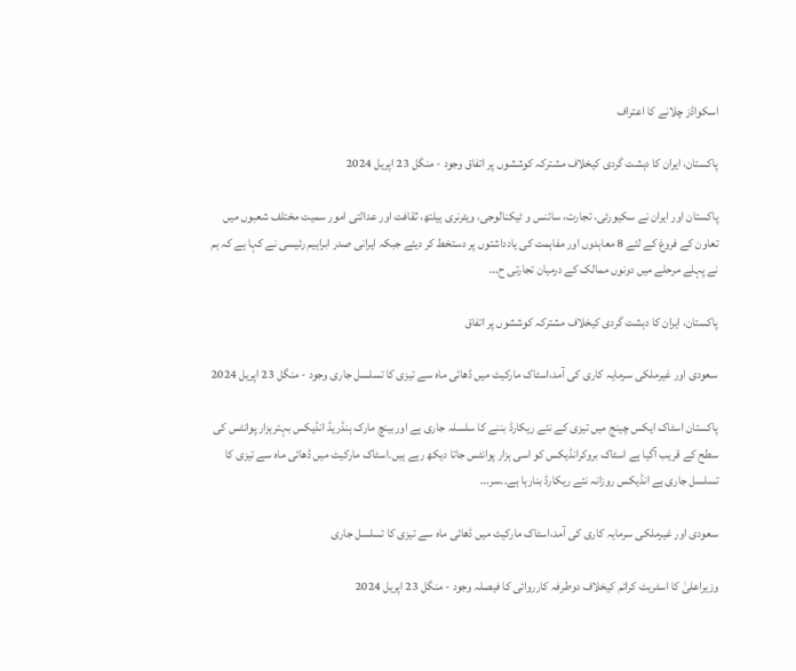اسکواڈز چلانے کا اعتراف

پاکستان، ایران کا دہشت گردی کیخلاف مشترکہ کوششوں پر اتفاق وجود - منگل 23 اپریل 2024

پاکستان اور ایران نے سکیورٹی، تجارت، سائنس و ٹیکنالوجی، ویٹرنری ہیلتھ، ثقافت اور عدالتی امور سمیت مختلف شعبوں میں تعاون کے فروغ کے لئے 8 معاہدوں اور مفاہمت کی یادداشتوں پر دستخط کر دیئے جبکہ ایرانی صدر ابراہیم رئیسی نے کہا ہے کہ ہم نے پہلے مرحلے میں دونوں ممالک کے درمیان تجارتی ح...

پاکستان، ایران کا دہشت گردی کیخلاف مشترکہ کوششوں پر اتفاق

سعودی اور غیرملکی سرمایہ کاری کی آمد،اسٹاک مارکیٹ میں ڈھائی ماہ سے تیزی کا تسلسل جاری وجود - منگل 23 اپریل 2024

پاکستان اسٹاک ایکس چینج میں تیزی کے نئے ریکارڈ بننے کا سلسلہ جاری ہے اوربینچ مارک ہنڈریڈ انڈیکس بہترہزار پوانٹس کی سطح کے قریب آگیا ہے اسٹاک بروکرانڈیکس کو اسی ہزار پوانٹس جاتا دیکھ رہے ہیں۔اسٹاک مارکیٹ میں ڈھائی ماہ سے تیزی کا تسلسل جاری ہے انڈیکس روزانہ نئے ریکارڈ بنارہا ہے۔۔سر...

سعودی اور غیرملکی سرمایہ کاری کی آمد،اسٹاک مارکیٹ میں ڈھائی ماہ سے تیزی کا تسلسل جاری

وزیراعلیٰ کا اسٹریٹ کرائم کیخلاف دوطرفہ کارروائی کا فیصلہ وجود - منگل 23 اپریل 2024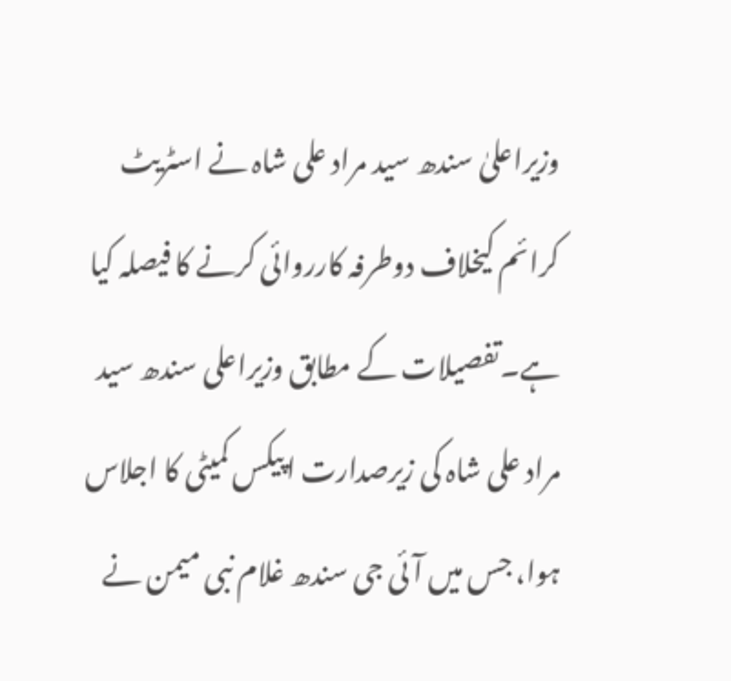وزیراعلیٰ سندھ سید مراد علی شاہ نے اسٹریٹ کرائم کیخلاف دوطرفہ کارروائی کرنے کا فیصلہ کیا ہے۔تفصیلات کے مطابق وزیراعلی سندھ سید مراد علی شاہ کی زیرصدارت اپیکس کمیٹی کا اجلاس ہوا، جس میں آئی جی سندھ غلام نبی میمن نے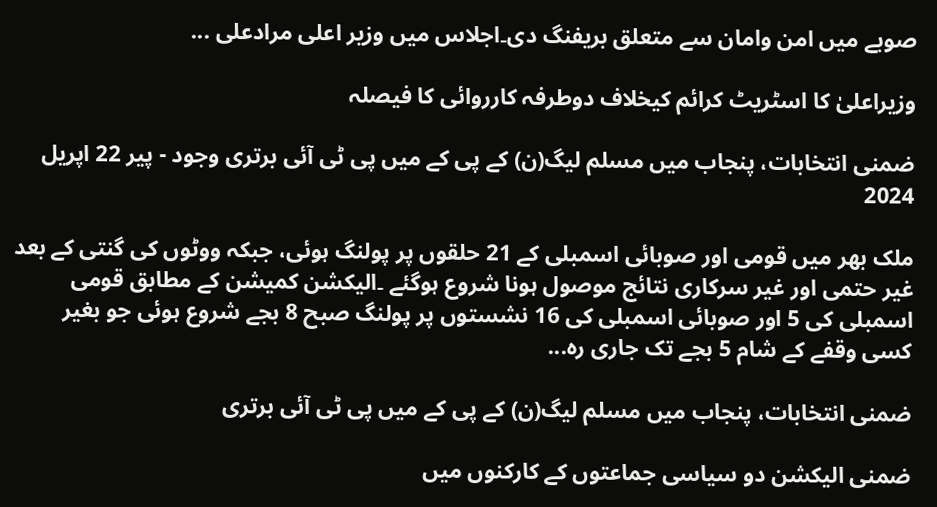صوبے میں امن وامان سے متعلق بریفنگ دی۔اجلاس میں وزیر اعلی مرادعلی ...

وزیراعلیٰ کا اسٹریٹ کرائم کیخلاف دوطرفہ کارروائی کا فیصلہ

ضمنی انتخابات، پنجاب میں مسلم لیگ(ن) کے پی کے میں پی ٹی آئی برتری وجود - پیر 22 اپریل 2024

ملک بھر میں قومی اور صوبائی اسمبلی کے 21 حلقوں پر پولنگ ہوئی، جبکہ ووٹوں کی گنتی کے بعد غیر حتمی اور غیر سرکاری نتائج موصول ہونا شروع ہوگئے ۔الیکشن کمیشن کے مطابق قومی اسمبلی کی 5 اور صوبائی اسمبلی کی 16 نشستوں پر پولنگ صبح 8 بجے شروع ہوئی جو بغیر کسی وقفے کے شام 5 بجے تک جاری رہ...

ضمنی انتخابات، پنجاب میں مسلم لیگ(ن) کے پی کے میں پی ٹی آئی برتری

ضمنی الیکشن دو سیاسی جماعتوں کے کارکنوں میں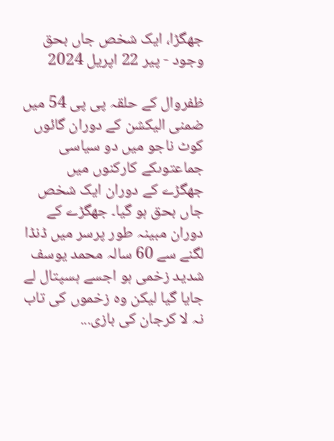جھگڑا، ایک شخص جاں بحق وجود - پیر 22 اپریل 2024

ظفروال کے حلقہ پی پی 54 میں ضمنی الیکشن کے دوران گائوں کوٹ ناجو میں دو سیاسی جماعتوںکے کارکنوں میں جھگڑے کے دوران ایک شخص جاں بحق ہو گیا۔ جھگڑے کے دوران مبینہ طور پرسر میں ڈنڈا لگنے سے 60 سالہ محمد یوسف شدید زخمی ہو اجسے ہسپتال لے جایا گیا لیکن وہ زخموں کی تاب نہ لا کرجان کی بازی...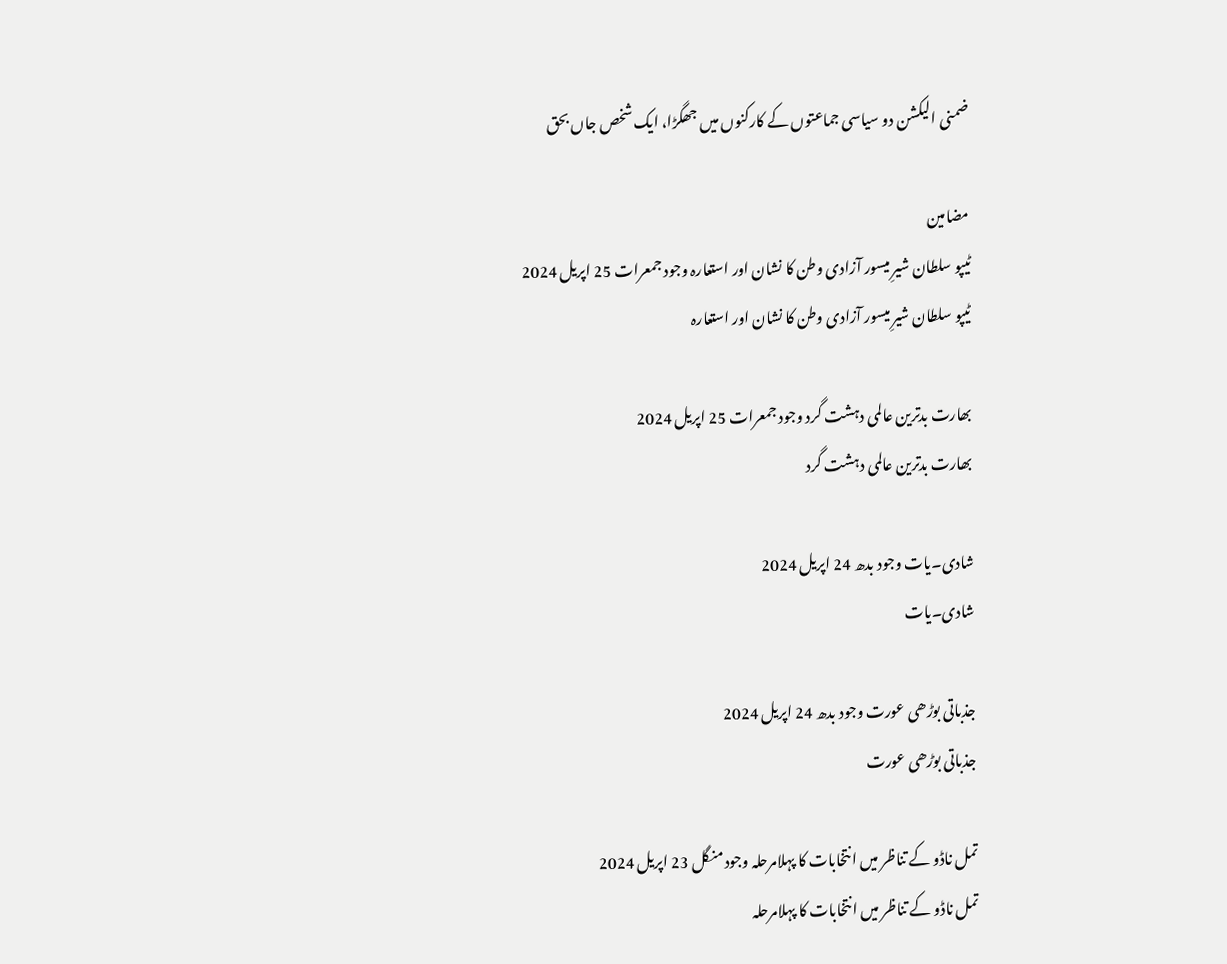ضمنی الیکشن دو سیاسی جماعتوں کے کارکنوں میں جھگڑا، ایک شخص جاں بحق

مضامین
ٹیپو سلطان شیرِ میسور آزادی وطن کا نشان اور استعارہ وجود جمعرات 25 اپریل 2024
ٹیپو سلطان شیرِ میسور آزادی وطن کا نشان اور استعارہ

بھارت بدترین عالمی دہشت گرد وجود جمعرات 25 اپریل 2024
بھارت بدترین عالمی دہشت گرد

شادی۔یات وجود بدھ 24 اپریل 2024
شادی۔یات

جذباتی بوڑھی عورت وجود بدھ 24 اپریل 2024
جذباتی بوڑھی عورت

تمل ناڈو کے تناظر میں انتخابات کا پہلامرحلہ وجود منگل 23 اپریل 2024
تمل ناڈو کے تناظر میں انتخابات کا پہلامرحلہ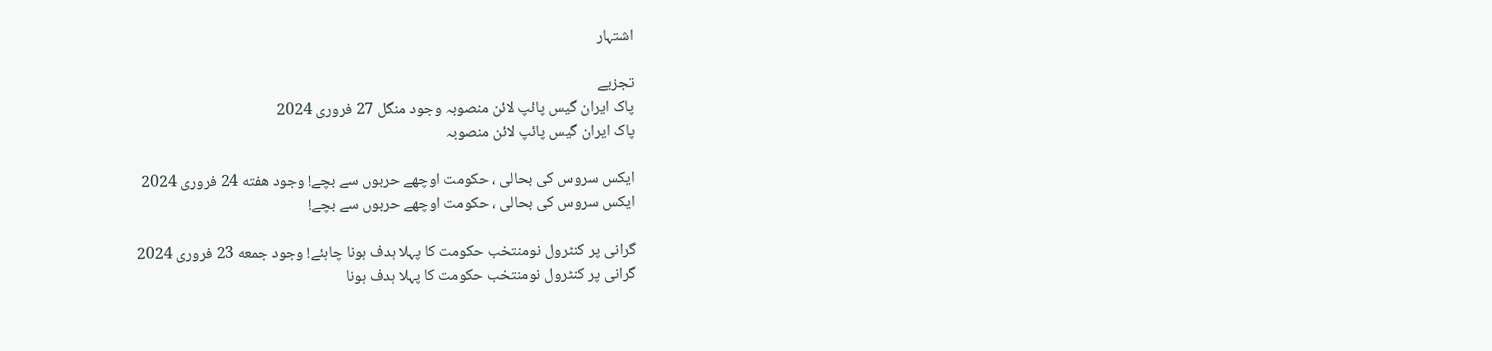اشتہار

تجزیے
پاک ایران گیس پائپ لائن منصوبہ وجود منگل 27 فروری 2024
پاک ایران گیس پائپ لائن منصوبہ

ایکس سروس کی بحالی ، حکومت اوچھے حربوں سے بچے! وجود هفته 24 فروری 2024
ایکس سروس کی بحالی ، حکومت اوچھے حربوں سے بچے!

گرانی پر کنٹرول نومنتخب حکومت کا پہلا ہدف ہونا چاہئے! وجود جمعه 23 فروری 2024
گرانی پر کنٹرول نومنتخب حکومت کا پہلا ہدف ہونا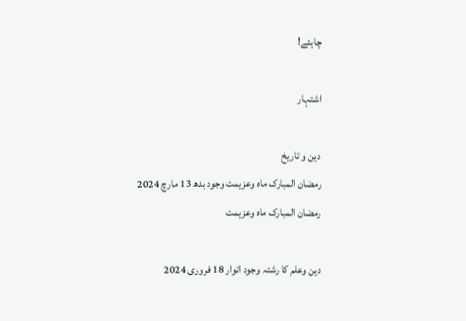چاہئے!

اشتہار

دین و تاریخ
رمضان المبارک ماہ وعزیمت وجود بدھ 13 مارچ 2024
رمضان المبارک ماہ وعزیمت

دین وعلم کا رشتہ وجود اتوار 18 فروری 2024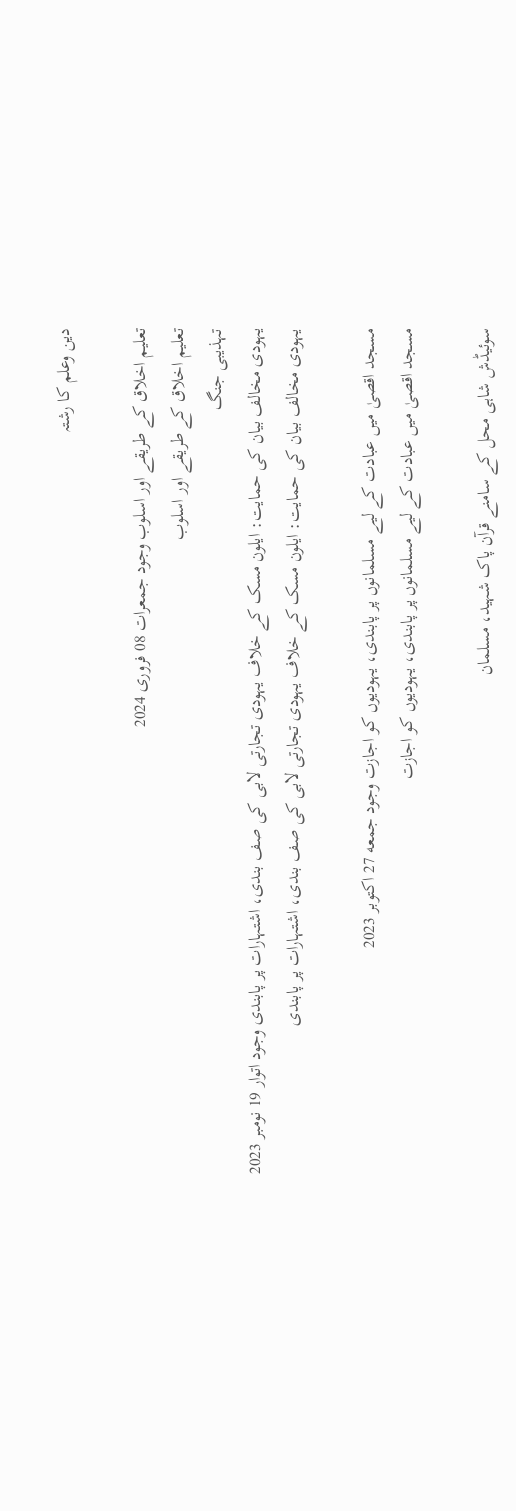دین وعلم کا رشتہ

تعلیم اخلاق کے طریقے اور اسلوب وجود جمعرات 08 فروری 2024
تعلیم اخلاق کے طریقے اور اسلوب
تہذیبی جنگ
یہودی مخالف بیان کی حمایت: ایلون مسک کے خلاف یہودی تجارتی لابی کی صف بندی، اشتہارات پر پابندی وجود اتوار 19 نومبر 2023
یہودی مخالف بیان کی حمایت: ایلون مسک کے خلاف یہودی تجارتی لابی کی صف بندی، اشتہارات پر پابندی

مسجد اقصیٰ میں عبادت کے لیے مسلمانوں پر پابندی، یہودیوں کو اجازت وجود جمعه 27 اکتوبر 2023
مسجد اقصیٰ میں عبادت کے لیے مسلمانوں پر پابندی، یہودیوں کو اجازت

سوئیڈش شاہی محل کے سامنے قرآن پاک شہید، مسلمان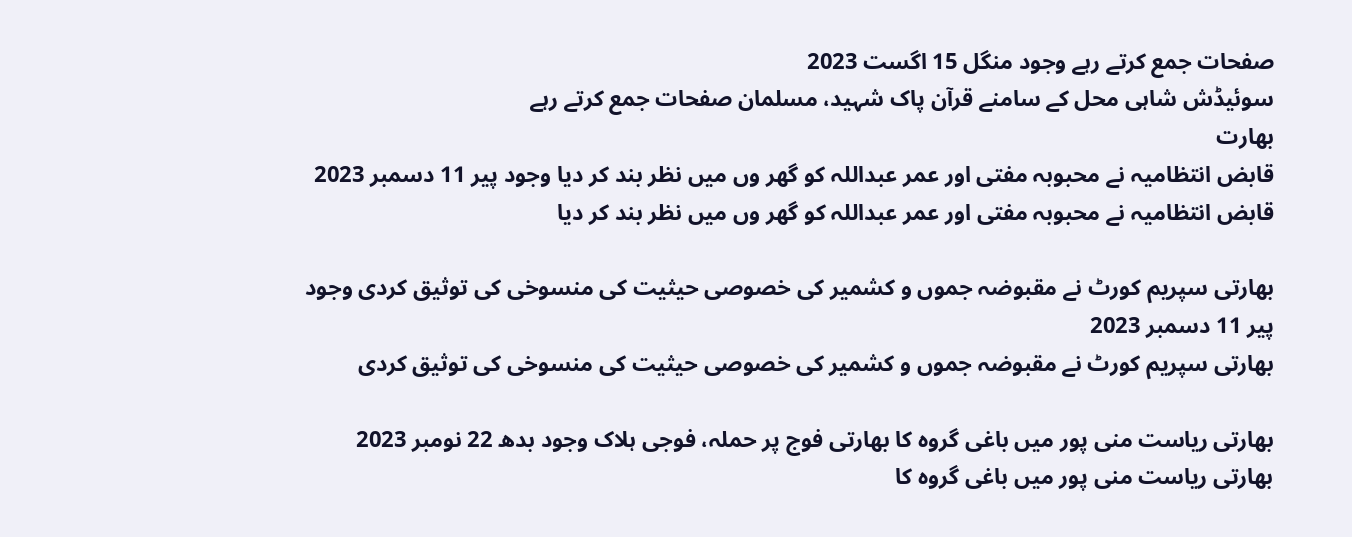صفحات جمع کرتے رہے وجود منگل 15 اگست 2023
سوئیڈش شاہی محل کے سامنے قرآن پاک شہید، مسلمان صفحات جمع کرتے رہے
بھارت
قابض انتظامیہ نے محبوبہ مفتی اور عمر عبداللہ کو گھر وں میں نظر بند کر دیا وجود پیر 11 دسمبر 2023
قابض انتظامیہ نے محبوبہ مفتی اور عمر عبداللہ کو گھر وں میں نظر بند کر دیا

بھارتی سپریم کورٹ نے مقبوضہ جموں و کشمیر کی خصوصی حیثیت کی منسوخی کی توثیق کردی وجود پیر 11 دسمبر 2023
بھارتی سپریم کورٹ نے مقبوضہ جموں و کشمیر کی خصوصی حیثیت کی منسوخی کی توثیق کردی

بھارتی ریاست منی پور میں باغی گروہ کا بھارتی فوج پر حملہ، فوجی ہلاک وجود بدھ 22 نومبر 2023
بھارتی ریاست منی پور میں باغی گروہ کا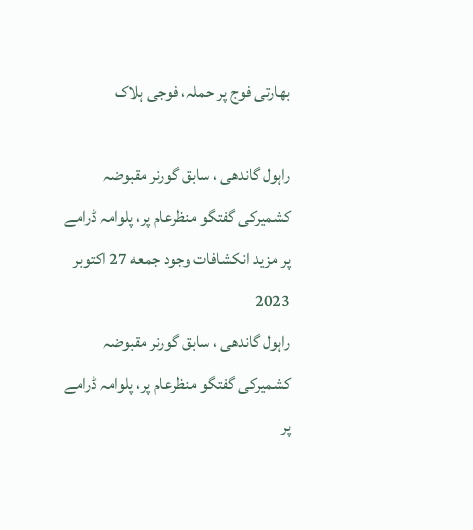بھارتی فوج پر حملہ، فوجی ہلاک

راہول گاندھی ، سابق گورنر مقبوضہ کشمیرکی گفتگو منظرعام پر، پلوامہ ڈرامے پر مزید انکشافات وجود جمعه 27 اکتوبر 2023
راہول گاندھی ، سابق گورنر مقبوضہ کشمیرکی گفتگو منظرعام پر، پلوامہ ڈرامے پر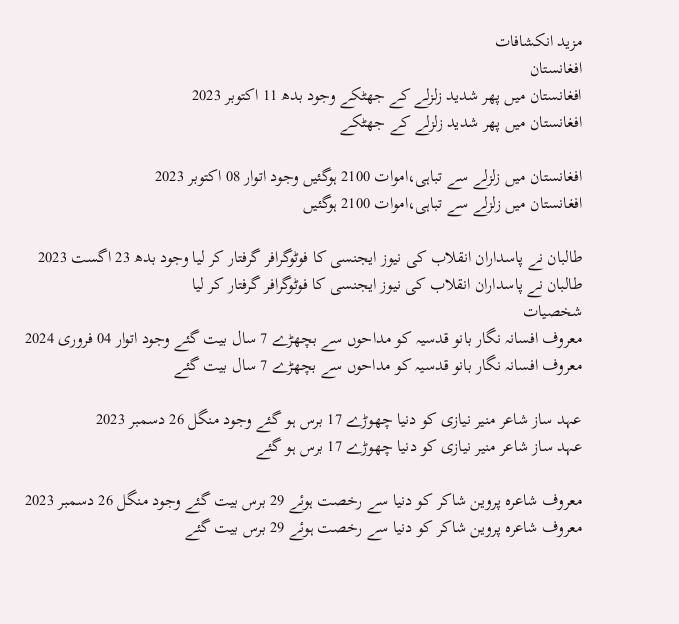مزید انکشافات
افغانستان
افغانستان میں پھر شدید زلزلے کے جھٹکے وجود بدھ 11 اکتوبر 2023
افغانستان میں پھر شدید زلزلے کے جھٹکے

افغانستان میں زلزلے سے تباہی،اموات 2100 ہوگئیں وجود اتوار 08 اکتوبر 2023
افغانستان میں زلزلے سے تباہی،اموات 2100 ہوگئیں

طالبان نے پاسداران انقلاب کی نیوز ایجنسی کا فوٹوگرافر گرفتار کر لیا وجود بدھ 23 اگست 2023
طالبان نے پاسداران انقلاب کی نیوز ایجنسی کا فوٹوگرافر گرفتار کر لیا
شخصیات
معروف افسانہ نگار بانو قدسیہ کو مداحوں سے بچھڑے 7 سال بیت گئے وجود اتوار 04 فروری 2024
معروف افسانہ نگار بانو قدسیہ کو مداحوں سے بچھڑے 7 سال بیت گئے

عہد ساز شاعر منیر نیازی کو دنیا چھوڑے 17 برس ہو گئے وجود منگل 26 دسمبر 2023
عہد ساز شاعر منیر نیازی کو دنیا چھوڑے 17 برس ہو گئے

معروف شاعرہ پروین شاکر کو دنیا سے رخصت ہوئے 29 برس بیت گئے وجود منگل 26 دسمبر 2023
معروف شاعرہ پروین شاکر کو دنیا سے رخصت ہوئے 29 برس بیت گئے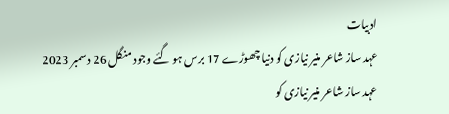ادبیات
عہد ساز شاعر منیر نیازی کو دنیا چھوڑے 17 برس ہو گئے وجود منگل 26 دسمبر 2023
عہد ساز شاعر منیر نیازی کو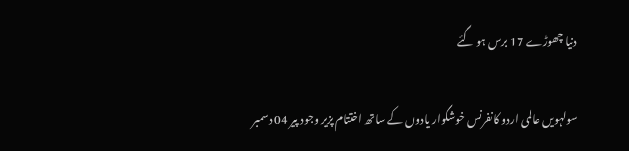دنیا چھوڑے 17 برس ہو گئے

سولہویں عالمی اردو کانفرنس خوشگوار یادوں کے ساتھ اختتام پزیر وجود پیر 04 دسمبر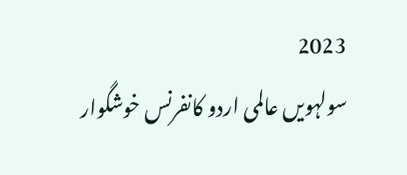2023
سولہویں عالمی اردو کانفرنس خوشگوار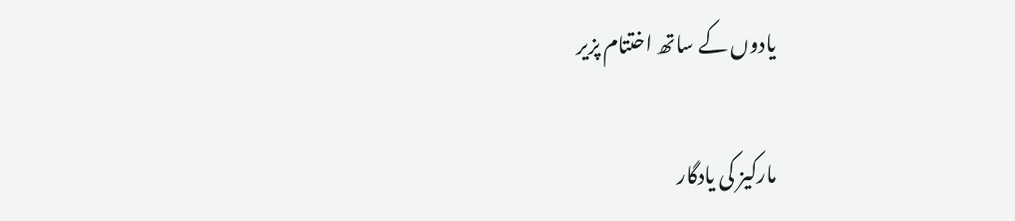یادوں کے ساتھ اختتام پزیر

مارکیز کی یادگار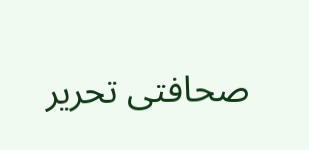صحافتی تحریر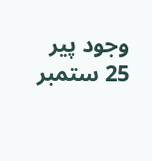وجود پیر 25 ستمبر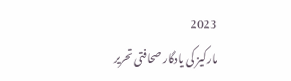2023
مارکیز کی یادگار صحافتی تحریر